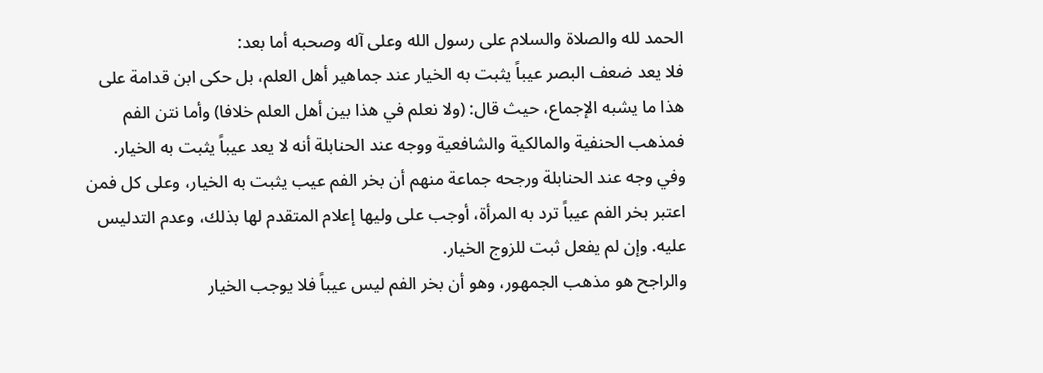الحمد لله والصلاة والسلام على رسول الله وعلى آله وصحبه أما بعد:
فلا يعد ضعف البصر عيباً يثبت به الخيار عند جماهير أهل العلم، بل حكى ابن قدامة على هذا ما يشبه الإجماع، حيث قال: (ولا نعلم في هذا بين أهل العلم خلافا) وأما نتن الفم فمذهب الحنفية والمالكية والشافعية ووجه عند الحنابلة أنه لا يعد عيباً يثبت به الخيار.
وفي وجه عند الحنابلة ورجحه جماعة منهم أن بخر الفم عيب يثبت به الخيار، وعلى كل فمن اعتبر بخر الفم عيباً ترد به المرأة، أوجب على وليها إعلام المتقدم لها بذلك، وعدم التدليس عليه. وإن لم يفعل ثبت للزوج الخيار.
والراجح هو مذهب الجمهور، وهو أن بخر الفم ليس عيباً فلا يوجب الخيار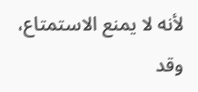لأنه لا يمنع الاستمتاع، وقد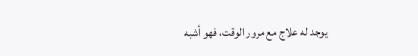يوجد له علاج مع مرور الوقت، فهو أشبه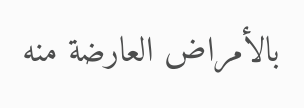بالأمراض العارضة منه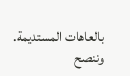بالعاهات المستديمة.
وننصح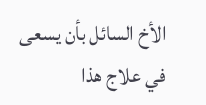الأخ السائل بأن يسعى في علاج هذا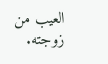العيب من زوجته.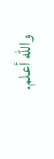والله أعلم.